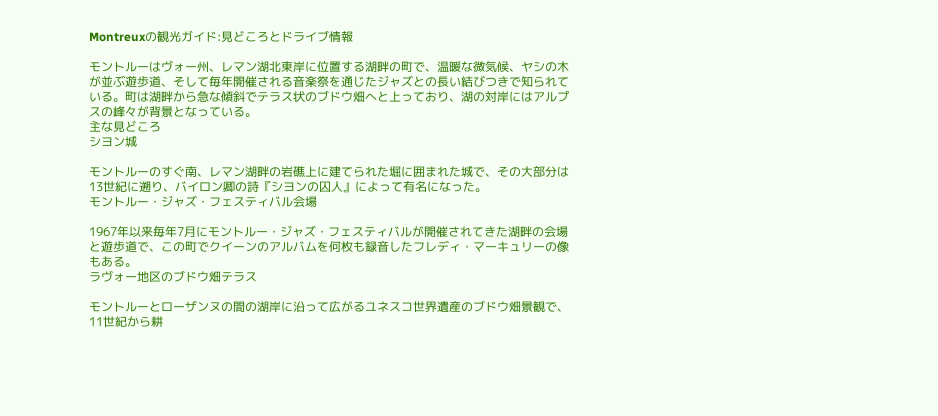Montreuxの観光ガイド:見どころとドライブ情報

モントルーはヴォー州、レマン湖北東岸に位置する湖畔の町で、温暖な微気候、ヤシの木が並ぶ遊歩道、そして毎年開催される音楽祭を通じたジャズとの長い結びつきで知られている。町は湖畔から急な傾斜でテラス状のブドウ畑へと上っており、湖の対岸にはアルプスの峰々が背景となっている。
主な見どころ
シヨン城

モントルーのすぐ南、レマン湖畔の岩礁上に建てられた堀に囲まれた城で、その大部分は13世紀に遡り、バイロン卿の詩『シヨンの囚人』によって有名になった。
モントルー・ジャズ・フェスティバル会場

1967年以来毎年7月にモントルー・ジャズ・フェスティバルが開催されてきた湖畔の会場と遊歩道で、この町でクイーンのアルバムを何枚も録音したフレディ・マーキュリーの像もある。
ラヴォー地区のブドウ畑テラス

モントルーとローザンヌの間の湖岸に沿って広がるユネスコ世界遺産のブドウ畑景観で、11世紀から耕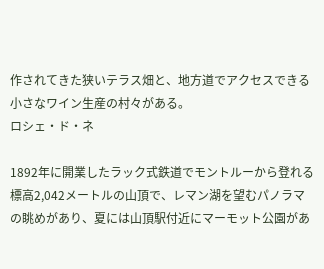作されてきた狭いテラス畑と、地方道でアクセスできる小さなワイン生産の村々がある。
ロシェ・ド・ネ

1892年に開業したラック式鉄道でモントルーから登れる標高2,042メートルの山頂で、レマン湖を望むパノラマの眺めがあり、夏には山頂駅付近にマーモット公園があ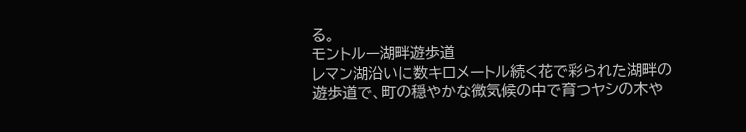る。
モントルー湖畔遊歩道
レマン湖沿いに数キロメートル続く花で彩られた湖畔の遊歩道で、町の穏やかな微気候の中で育つヤシの木や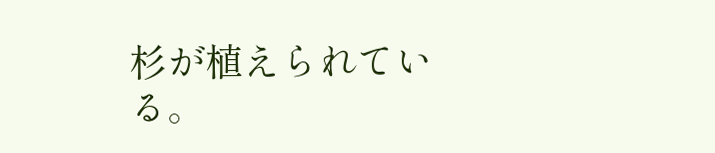杉が植えられている。